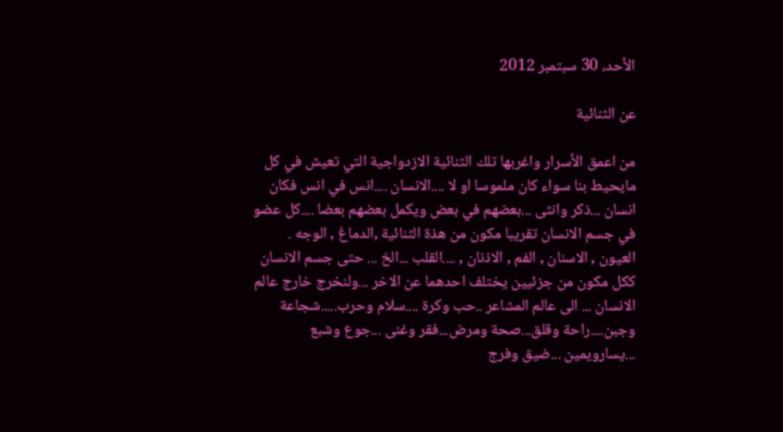الأحد، 30 سبتمبر 2012

عن الثنائية

من اعمق الأسرار واغربها تلك الثنائية الازدواجية التي تعيش في كل مايحيط بنا سواء كان ملموسا او لا ....الانسان ....انس في انس فكان انسان ...ذكر وانثى ...بعضهم في بعض ويكمل بعضهم بعضا ....كل عضو في جسم الانسان تقريبا مكون من هذة الثنائية ,الدماغ , الوجه . العيون , الاسنان , الفم , الاذنان , ....القلب ...الخ ... حتى جسم الانسان ككل مكون من جزئيين يختلف احدهما عن الاخر ...ولنخرج خارج عالم الانسان ... الى عالم المشاعر ..حب وكرة ....سلام وحرب.....شجاعة وجبن....راحة وقلق...صحة ومرض...فقر وغنى ...جوع وشبع ...يسارويمين ...ضيق وفرج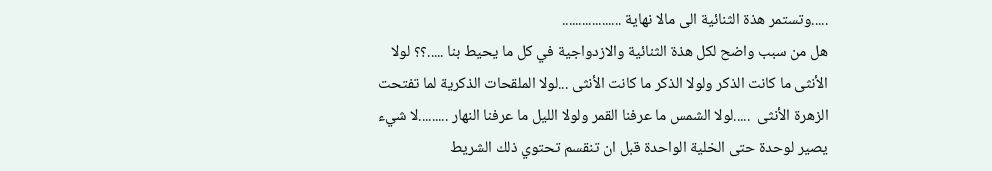.....وتستمر هذة الثنائية الى مالا نهاية ..................
هل من سبب واضح لكل هذة الثنائية والازدواجية في كل ما يحيط بنا .....؟؟ لولا الأنثى ما كانت الذكر ولولا الذكر ما كانت الأنثى ...لولا الملقحات الذكرية لما تفتحت الزهرة الأنثى  .....لولا الشمس ما عرفنا القمر ولولا الليل ما عرفنا النهار .........لا شيء يصير لوحدة حتى الخلية الواحدة قبل ان تنقسم تحتوي ذلك الشريط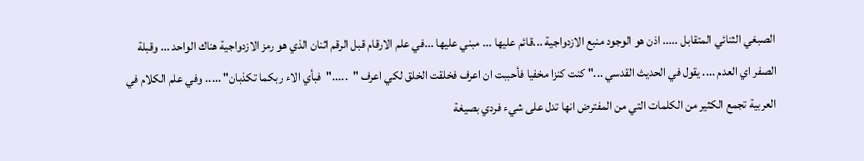الصبغي الثنائي المتقابل ..... اذن هو الوجود منبع الازدواجية ...قائم عليها ... مبني عليها ...في علم الارقام قبل الرقم اثنان الذي هو رمز الازدواجية هناك الواحد ... وقبلة الصفر اي العدم .... يقول في الحديث القدسي ..." كنت كنزا مخفيا فأحببت ان اعرف فخلقت الخلق لكي اعرف "  ....."فبأي الاء ربكما تكذبان" ..... وفي علم الكلام في العربية تجمع الكثير من الكلمات التي من المفترض انها تدل على شيء فردي بصيغة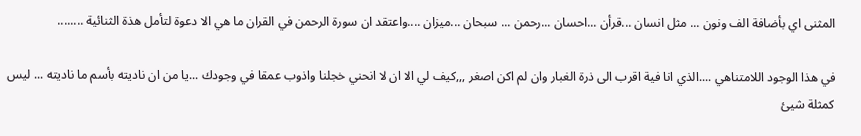المثنى اي بأضافة الف ونون ... مثل انسان ...قرأن ...احسان ...رحمن ... سبحان ...ميزان ....واعتقد ان سورة الرحمن في القران ما هي الا دعوة لتأمل هذة الثنائية ........

في هذا الوجود اللامتناهي ....الذي انا فية اقرب الى ذرة الغبار وان لم اكن اصغر ,,,كيف لي الا ان لا انحني خجلنا واذوب عمقا في وجودك ...يا من ان ناديته بأسم ما ناديته ... ليس كمثلة شيئ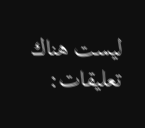ليست هناك تعليقات: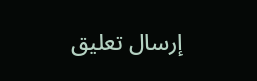إرسال تعليق